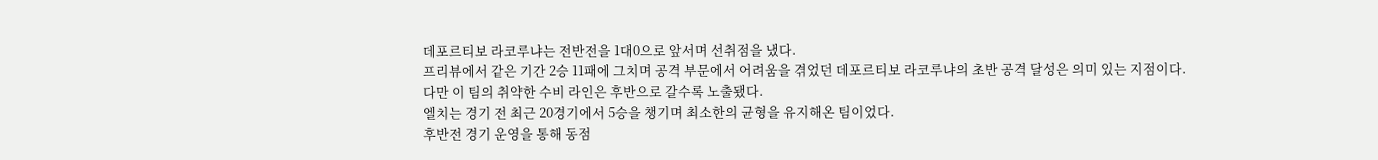데포르티보 라코루냐는 전반전을 1대0으로 앞서며 선취점을 냈다.
프리뷰에서 같은 기간 2승 11패에 그치며 공격 부문에서 어려움을 겪었던 데포르티보 라코루냐의 초반 공격 달성은 의미 있는 지점이다.
다만 이 팀의 취약한 수비 라인은 후반으로 갈수록 노출됐다.
엘치는 경기 전 최근 20경기에서 5승을 챙기며 최소한의 균형을 유지해온 팀이었다.
후반전 경기 운영을 통해 동점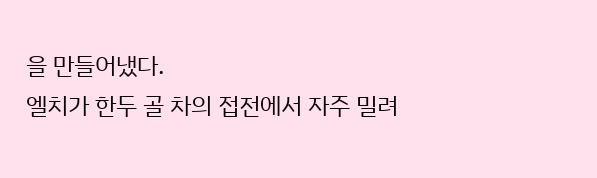을 만들어냈다.
엘치가 한두 골 차의 접전에서 자주 밀려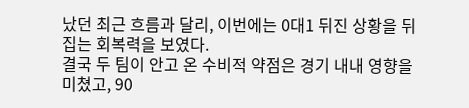났던 최근 흐름과 달리, 이번에는 0대1 뒤진 상황을 뒤집는 회복력을 보였다.
결국 두 팀이 안고 온 수비적 약점은 경기 내내 영향을 미쳤고, 90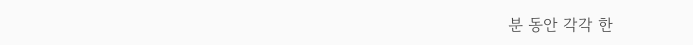분 동안 각각 한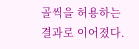골씩을 허용하는 결과로 이어졌다.